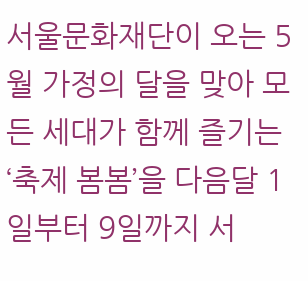서울문화재단이 오는 5월 가정의 달을 맞아 모든 세대가 함께 즐기는 ‘축제 봄봄’을 다음달 1일부터 9일까지 서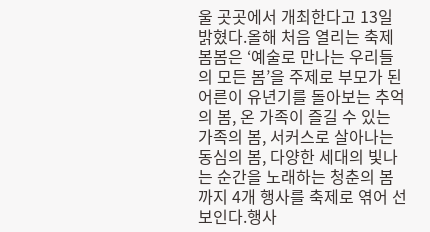울 곳곳에서 개최한다고 13일 밝혔다.올해 처음 열리는 축제 봄봄은 ‘예술로 만나는 우리들의 모든 봄’을 주제로 부모가 된 어른이 유년기를 돌아보는 추억의 봄, 온 가족이 즐길 수 있는 가족의 봄, 서커스로 살아나는 동심의 봄, 다양한 세대의 빛나는 순간을 노래하는 청춘의 봄까지 4개 행사를 축제로 엮어 선보인다.행사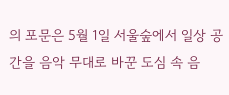의 포문은 5월 1일 서울숲에서 일상 공간을 음악 무대로 바꾼 도심 속 음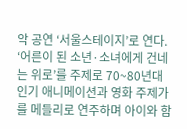악 공연 ‘서울스테이지’로 연다. ‘어른이 된 소년·소녀에게 건네는 위로’를 주제로 70~80년대 인기 애니메이션과 영화 주제가를 메들리로 연주하며 아이와 함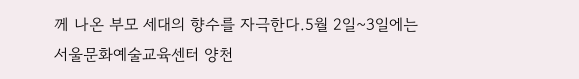께 나온 부모 세대의 향수를 자극한다.5월 2일~3일에는 서울문화예술교육센터 양천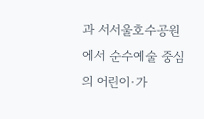과 서서울호수공원에서 순수예술 중심의 어린이·가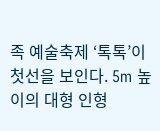족 예술축제 ‘톡톡’이 첫선을 보인다. 5m 높이의 대형 인형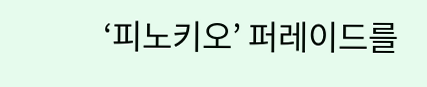‘피노키오’ 퍼레이드를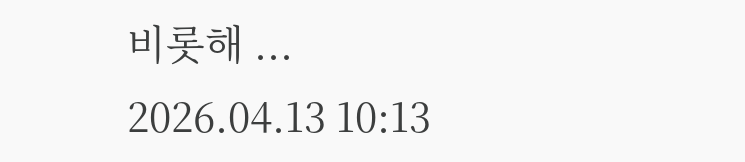비롯해 ...
2026.04.13 10:13